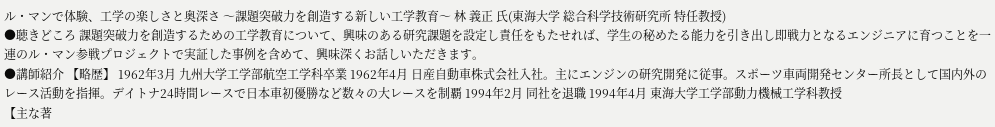ル・マンで体験、工学の楽しさと奥深さ 〜課題突破力を創造する新しい工学教育〜 林 義正 氏(東海大学 総合科学技術研究所 特任教授)
●聴きどころ 課題突破力を創造するための工学教育について、興味のある研究課題を設定し責任をもたせれば、学生の秘めたる能力を引き出し即戦力となるエンジニアに育つことを一連のル・マン参戦プロジェクトで実証した事例を含めて、興味深くお話しいただきます。
●講師紹介 【略歴】 1962年3月 九州大学工学部航空工学科卒業 1962年4月 日産自動車株式会社入社。主にエンジンの研究開発に従事。スポーツ車両開発センター所長として国内外のレース活動を指揮。デイトナ24時間レースで日本車初優勝など数々の大レースを制覇 1994年2月 同社を退職 1994年4月 東海大学工学部動力機械工学科教授
【主な著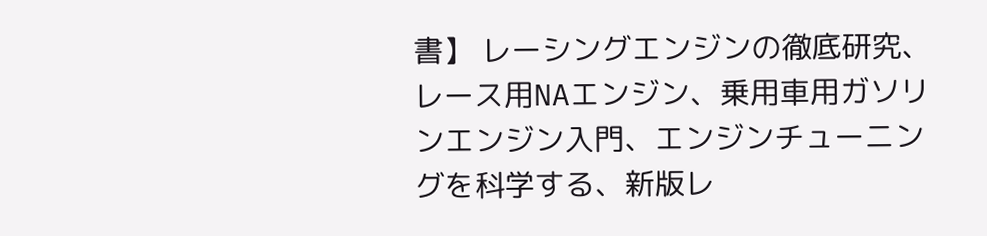書】 レーシングエンジンの徹底研究、レース用NAエンジン、乗用車用ガソリンエンジン入門、エンジンチューニングを科学する、新版レ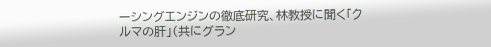ーシングエンジンの徹底研究、林教授に聞く「クルマの肝」(共にグラン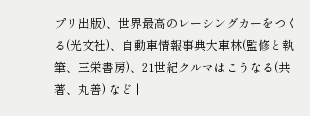プリ出版)、世界最高のレーシングカーをつくる(光文社)、自動車情報事典大車林(監修と執筆、三栄書房)、21世紀クルマはこうなる(共著、丸善) など |